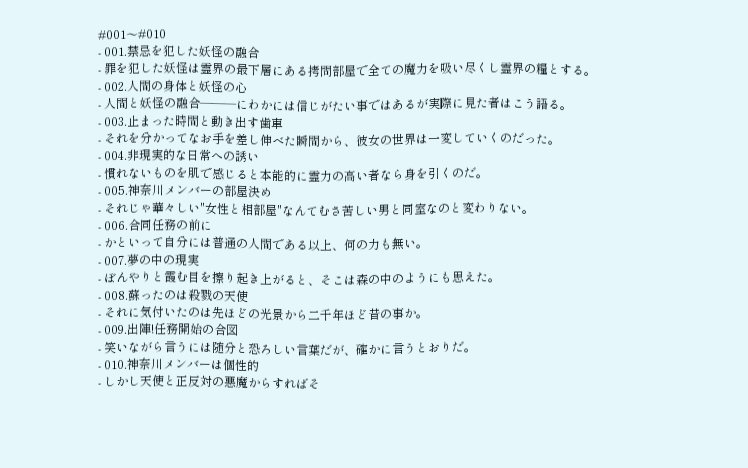#001〜#010
- 001.禁忌を犯した妖怪の融合
- 罪を犯した妖怪は霊界の最下層にある拷問部屋で全ての魔力を吸い尽くし霊界の糧とする。
- 002.人間の身体と妖怪の心
- 人間と妖怪の融合―――にわかには信じがたい事ではあるが実際に見た者はこう語る。
- 003.止まった時間と動き出す歯車
- それを分かってなお手を差し伸べた瞬間から、彼女の世界は一変していくのだった。
- 004.非現実的な日常への誘い
- 慣れないものを肌で感じると本能的に霊力の高い者なら身を引くのだ。
- 005.神奈川メンバーの部屋決め
- それじゃ華々しい"女性と相部屋"なんてむさ苦しい男と同室なのと変わりない。
- 006.合同任務の前に
- かといって自分には普通の人間である以上、何の力も無い。
- 007.夢の中の現実
- ぼんやりと霞む目を擦り起き上がると、そこは森の中のようにも思えた。
- 008.蘇ったのは殺戮の天使
- それに気付いたのは先ほどの光景から二千年ほど昔の事か。
- 009.出陣!任務開始の合図
- 笑いながら言うには随分と恐ろしい言葉だが、確かに言うとおりだ。
- 010.神奈川メンバーは個性的
- しかし天使と正反対の悪魔からすればそ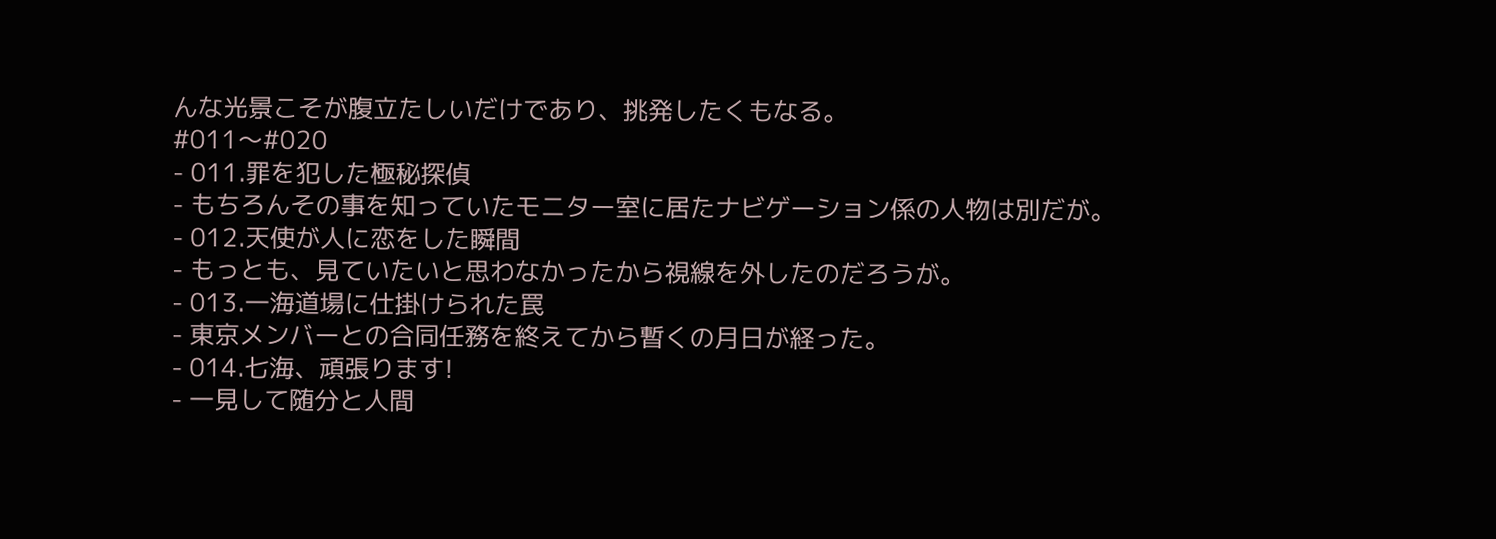んな光景こそが腹立たしいだけであり、挑発したくもなる。
#011〜#020
- 011.罪を犯した極秘探偵
- もちろんその事を知っていたモニター室に居たナビゲーション係の人物は別だが。
- 012.天使が人に恋をした瞬間
- もっとも、見ていたいと思わなかったから視線を外したのだろうが。
- 013.一海道場に仕掛けられた罠
- 東京メンバーとの合同任務を終えてから暫くの月日が経った。
- 014.七海、頑張ります!
- 一見して随分と人間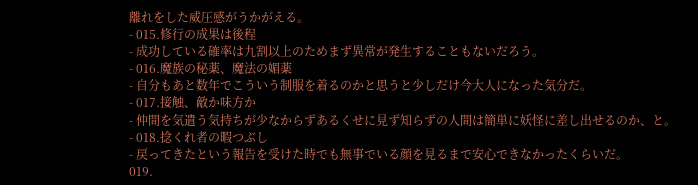離れをした威圧感がうかがえる。
- 015.修行の成果は後程
- 成功している確率は九割以上のためまず異常が発生することもないだろう。
- 016.魔族の秘薬、魔法の媚薬
- 自分もあと数年でこういう制服を着るのかと思うと少しだけ今大人になった気分だ。
- 017.接触、敵か味方か
- 仲間を気遣う気持ちが少なからずあるくせに見ず知らずの人間は簡単に妖怪に差し出せるのか、と。
- 018.捻くれ者の暇つぶし
- 戻ってきたという報告を受けた時でも無事でいる顔を見るまで安心できなかったくらいだ。
019.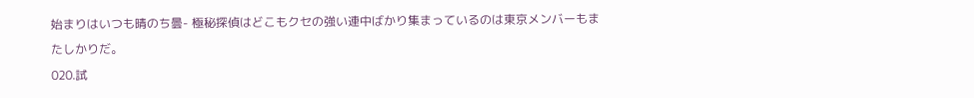始まりはいつも晴のち曇- 極秘探偵はどこもクセの強い連中ばかり集まっているのは東京メンバーもまたしかりだ。
020.試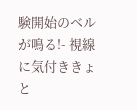験開始のベルが鳴る!- 視線に気付ききょと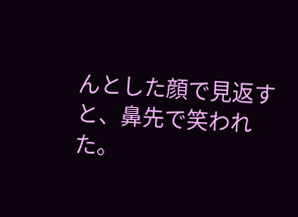んとした顔で見返すと、鼻先で笑われた。